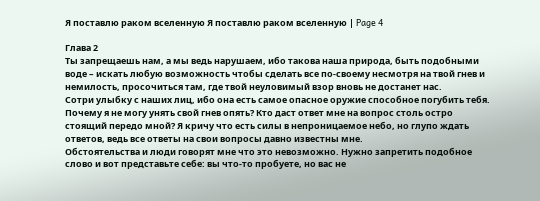Я поставлю раком вселенную Я поставлю раком вселенную | Page 4

Глава 2
Ты запрещаешь нам, а мы ведь нарушаем, ибо такова наша природа, быть подобными воде – искать любую возможность чтобы сделать все по-своему несмотря на твой гнев и немилость, просочиться там, где твой неуловимый взор вновь не достанет нас.
Сотри улыбку с наших лиц, ибо она есть самое опасное оружие способное погубить тебя.
Почему я не могу унять свой гнев опять? Кто даст ответ мне на вопрос столь остро стоящий передо мной? Я кричу что есть силы в непроницаемое небо, но глупо ждать ответов, ведь все ответы на свои вопросы давно известны мне.
Обстоятельства и люди говорят мне что это невозможно. Нужно запретить подобное слово и вот представьте себе: вы что-то пробуете, но вас не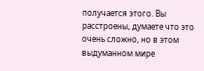получается этого. Вы расстроены, думаете что это очень сложно, но в этом выдуманном мире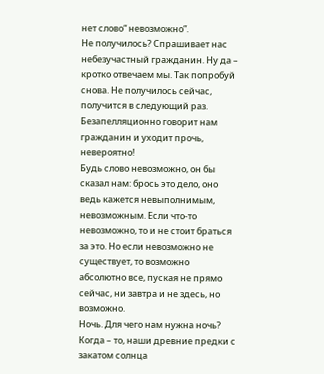нет слово“ невозможно”.
Не получилось? Спрашивает нас небезучастный гражданин. Ну да – кротко отвечаем мы. Так попробуй снова. Не получилось сейчас, получится в следующий раз. Безапелляционно говорит нам гражданин и уходит прочь, невероятно!
Будь слово невозможно, он бы сказал нам: брось это дело, оно ведь кажется невыполнимым, невозможным. Если что-то невозможно, то и не стоит браться за это. Но если невозможно не существует, то возможно абсолютно все, пуская не прямо сейчас, ни завтра и не здесь, но возможно.
Ночь. Для чего нам нужна ночь? Когда – то, наши древние предки с закатом солнца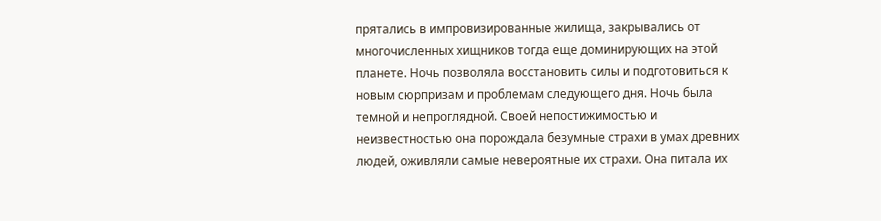прятались в импровизированные жилища, закрывались от многочисленных хищников тогда еще доминирующих на этой планете. Ночь позволяла восстановить силы и подготовиться к новым сюрпризам и проблемам следующего дня. Ночь была темной и непроглядной. Своей непостижимостью и неизвестностью она порождала безумные страхи в умах древних людей, оживляли самые невероятные их страхи. Она питала их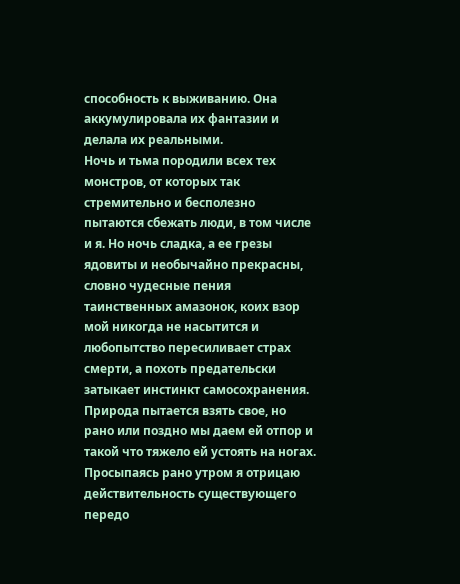способность к выживанию. Она аккумулировала их фантазии и делала их реальными.
Ночь и тьма породили всех тех монстров, от которых так стремительно и бесполезно пытаются сбежать люди, в том числе и я. Но ночь сладка, а ее грезы ядовиты и необычайно прекрасны, словно чудесные пения таинственных амазонок, коих взор мой никогда не насытится и любопытство пересиливает страх смерти, а похоть предательски затыкает инстинкт самосохранения. Природа пытается взять свое, но рано или поздно мы даем ей отпор и такой что тяжело ей устоять на ногах.
Просыпаясь рано утром я отрицаю действительность существующего передо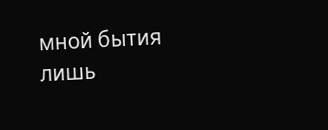мной бытия лишь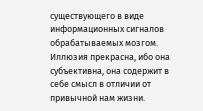существующего в виде информационных сигналов обрабатываемых мозгом. Иллюзия прекрасна, ибо она субъективна, она содержит в себе смысл в отличии от привычной нам жизни.